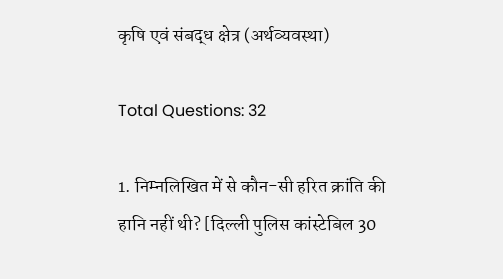कृषि एवं संबद्ध क्षेत्र (अर्थव्यवस्था)

Total Questions: 32

1. निम्नलिखित में से कौन-सी हरित क्रांति की हानि नहीं थी? [दिल्ली पुलिस कांस्टेबिल 30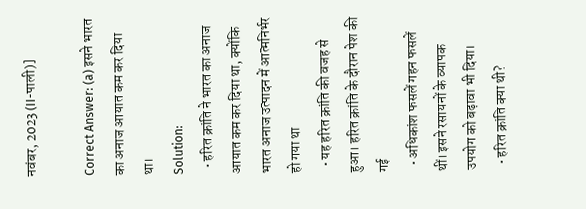नवंबर, 2023 (II-पाली)]

Correct Answer: (a) इसने भारत का अनाज आयात कम कर दिया था।
Solution:
  • हरित क्रांति ने भारत का अनाज आयात कम कर दिया था, क्योंकि भारत अनाज उत्पादन में आत्मनिर्भर हो गया था
  • यह हरित क्रांति की वजह से हुआ। हरित क्रांति के दौरान पेश की गई
  • अधिकांश फसलें गहन फसलें थीं। इसने रसायनों के व्यापक उपयोग को बढ़ावा भी दिया।
  • हरित क्रांति क्या थी?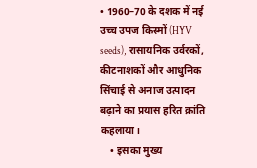• 1960–70 के दशक में नई उच्च उपज किस्मों (HYV seeds), रासायनिक उर्वरकों, कीटनाशकों और आधुनिक सिंचाई से अनाज उत्पादन बढ़ाने का प्रयास हरित क्रांति कहलाया।
    • इसका मुख्य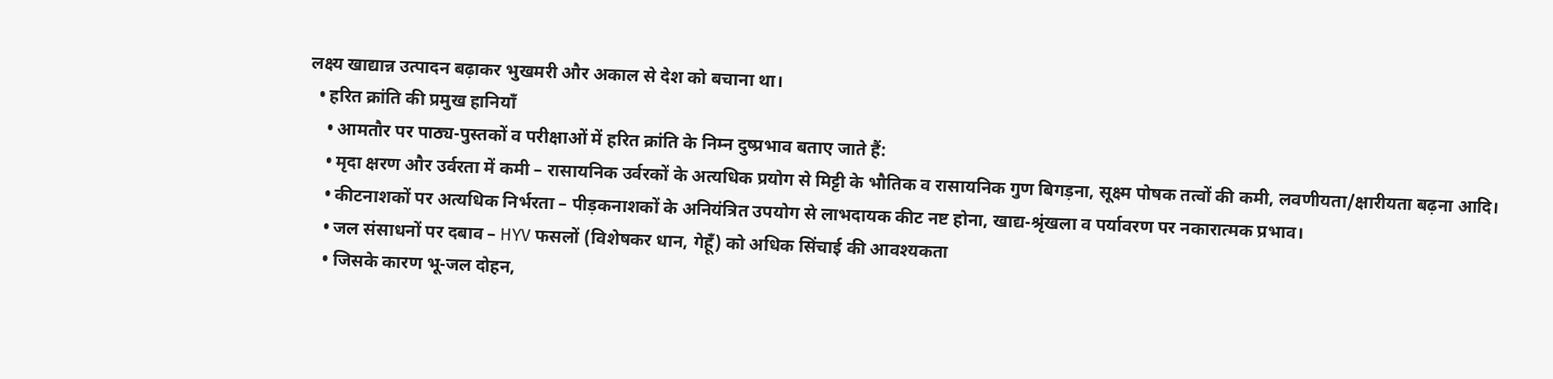लक्ष्य खाद्यान्न उत्पादन बढ़ाकर भुखमरी और अकाल से देश को बचाना था।
  • हरित क्रांति की प्रमुख हानियाँ
    • आमतौर पर पाठ्य‑पुस्तकों व परीक्षाओं में हरित क्रांति के निम्न दुष्प्रभाव बताए जाते हैं:
    • मृदा क्षरण और उर्वरता में कमी – रासायनिक उर्वरकों के अत्यधिक प्रयोग से मिट्टी के भौतिक व रासायनिक गुण बिगड़ना, सूक्ष्म पोषक तत्वों की कमी, लवणीयता/क्षारीयता बढ़ना आदि।
    • कीटनाशकों पर अत्यधिक निर्भरता – पीड़कनाशकों के अनियंत्रित उपयोग से लाभदायक कीट नष्ट होना, खाद्य‑श्रृंखला व पर्यावरण पर नकारात्मक प्रभाव।
    • जल संसाधनों पर दबाव – HYV फसलों (विशेषकर धान, गेहूँ) को अधिक सिंचाई की आवश्यकता
    • जिसके कारण भू‑जल दोहन,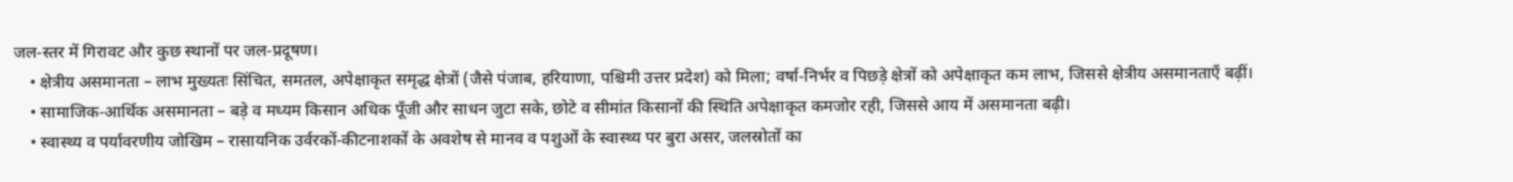जल‑स्तर में गिरावट और कुछ स्थानों पर जल‑प्रदूषण।
    • क्षेत्रीय असमानता – लाभ मुख्यतः सिंचित, समतल, अपेक्षाकृत समृद्ध क्षेत्रों (जैसे पंजाब, हरियाणा, पश्चिमी उत्तर प्रदेश) को मिला; वर्षा‑निर्भर व पिछड़े क्षेत्रों को अपेक्षाकृत कम लाभ, जिससे क्षेत्रीय असमानताएँ बढ़ीं।
    • सामाजिक‑आर्थिक असमानता – बड़े व मध्यम किसान अधिक पूँजी और साधन जुटा सके, छोटे व सीमांत किसानों की स्थिति अपेक्षाकृत कमजोर रही, जिससे आय में असमानता बढ़ी।
    • स्वास्थ्य व पर्यावरणीय जोखिम – रासायनिक उर्वरकों‑कीटनाशकों के अवशेष से मानव व पशुओं के स्वास्थ्य पर बुरा असर, जलस्रोतों का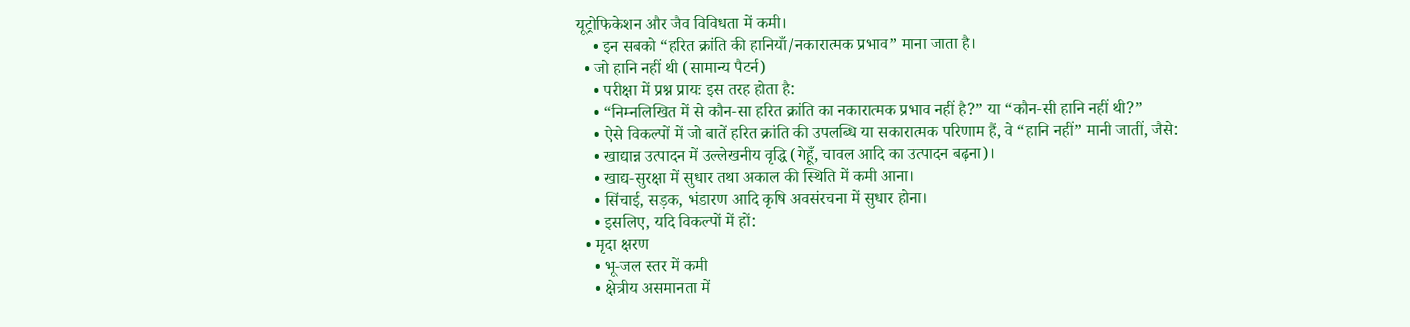यूट्रोफिकेशन और जैव विविधता में कमी।
    • इन सबको “हरित क्रांति की हानियाँ/नकारात्मक प्रभाव” माना जाता है।
  • जो हानि नहीं थी (सामान्य पैटर्न)
    • परीक्षा में प्रश्न प्रायः इस तरह होता है:
    • “निम्नलिखित में से कौन‑सा हरित क्रांति का नकारात्मक प्रभाव नहीं है?” या “कौन‑सी हानि नहीं थी?”
    • ऐसे विकल्पों में जो बातें हरित क्रांति की उपलब्धि या सकारात्मक परिणाम हैं, वे “हानि नहीं” मानी जातीं, जैसे:
    • खाद्यान्न उत्पादन में उल्लेखनीय वृद्धि (गेहूँ, चावल आदि का उत्पादन बढ़ना)।
    • खाद्य‑सुरक्षा में सुधार तथा अकाल की स्थिति में कमी आना।
    • सिंचाई, सड़क, भंडारण आदि कृषि अवसंरचना में सुधार होना।
    • इसलिए, यदि विकल्पों में हों:
  • मृदा क्षरण
    • भू‑जल स्तर में कमी
    • क्षेत्रीय असमानता में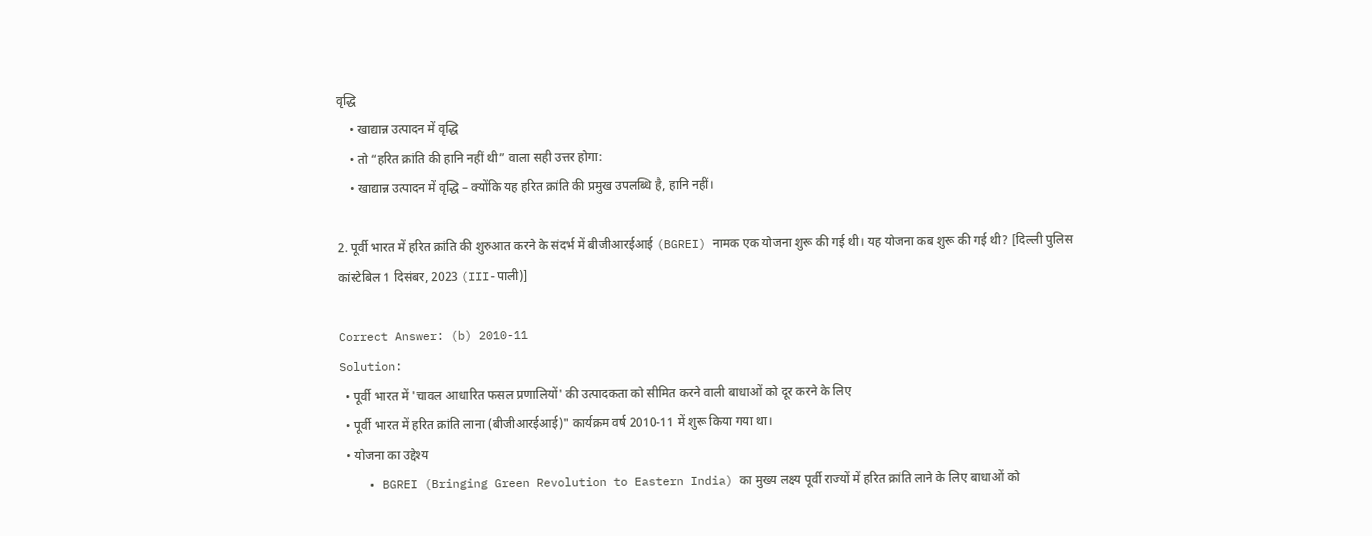वृद्धि
    • खाद्यान्न उत्पादन में वृद्धि
    • तो “हरित क्रांति की हानि नहीं थी” वाला सही उत्तर होगा:
    • खाद्यान्न उत्पादन में वृद्धि – क्योंकि यह हरित क्रांति की प्रमुख उपलब्धि है, हानि नहीं।

2. पूर्वी भारत में हरित क्रांति की शुरुआत करने के संदर्भ में बीजीआरईआई (BGREI) नामक एक योजना शुरू की गई थी। यह योजना कब शुरू की गई थी? [दिल्ली पुलिस कांस्टेबिल 1 दिसंबर, 2023 (III-पाली)]

Correct Answer: (b) 2010-11
Solution:
  • पूर्वी भारत में 'चावल आधारित फसल प्रणालियों' की उत्पादकता को सीमित करने वाली बाधाओं को दूर करने के लिए
  • पूर्वी भारत में हरित क्रांति लाना (बीजीआरईआई)" कार्यक्रम वर्ष 2010-11 में शुरू किया गया था।
  • योजना का उद्देश्य
    • BGREI (Bringing Green Revolution to Eastern India) का मुख्य लक्ष्य पूर्वी राज्यों में हरित क्रांति लाने के लिए बाधाओं को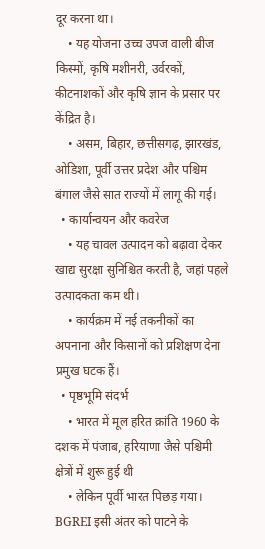दूर करना था।
    • यह योजना उच्च उपज वाली बीज किस्मों, कृषि मशीनरी, उर्वरकों, कीटनाशकों और कृषि ज्ञान के प्रसार पर केंद्रित है।
    • असम, बिहार, छत्तीसगढ़, झारखंड, ओडिशा, पूर्वी उत्तर प्रदेश और पश्चिम बंगाल जैसे सात राज्यों में लागू की गई।
  • कार्यान्वयन और कवरेज
    • यह चावल उत्पादन को बढ़ावा देकर खाद्य सुरक्षा सुनिश्चित करती है, जहां पहले उत्पादकता कम थी।
    • कार्यक्रम में नई तकनीकों का अपनाना और किसानों को प्रशिक्षण देना प्रमुख घटक हैं।
  • पृष्ठभूमि संदर्भ
    • भारत में मूल हरित क्रांति 1960 के दशक में पंजाब, हरियाणा जैसे पश्चिमी क्षेत्रों में शुरू हुई थी
    • लेकिन पूर्वी भारत पिछड़ गया। BGREI इसी अंतर को पाटने के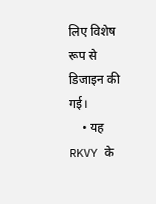लिए विशेष रूप से डिजाइन की गई।
    • यह RKVY के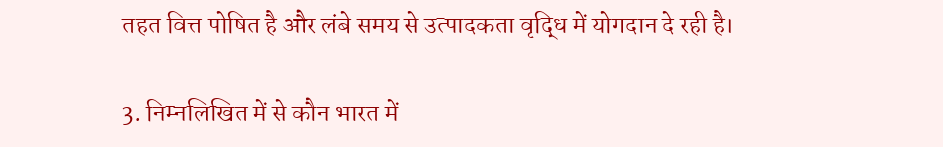तहत वित्त पोषित है और लंबे समय से उत्पादकता वृद्धि में योगदान दे रही है।

3. निम्नलिखित में से कौन भारत में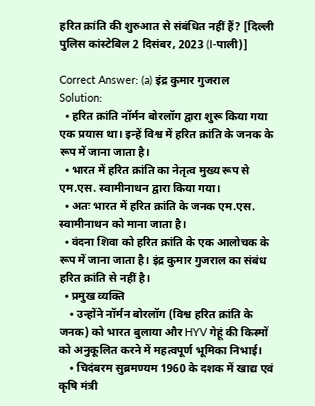हरित क्रांति की शुरुआत से संबंधित नहीं हैं? [दिल्ली पुलिस कांस्टेबिल 2 दिसंबर, 2023 (I-पाली)]

Correct Answer: (a) इंद्र कुमार गुजराल
Solution:
  • हरित क्रांति नॉर्मन बोरलॉग द्वारा शुरू किया गया एक प्रयास था। इन्हें विश्व में हरित क्रांति के जनक के रूप में जाना जाता है।
  • भारत में हरित क्रांति का नेतृत्व मुख्य रूप से एम.एस. स्वामीनाथन द्वारा किया गया।
  • अतः भारत में हरित क्रांति के जनक एम.एस. स्वामीनाथन को माना जाता है।
  • वंदना शिवा को हरित क्रांति के एक आलोचक के रूप में जाना जाता है। इंद्र कुमार गुजराल का संबंध हरित क्रांति से नहीं है।
  • प्रमुख व्यक्ति
    • उन्होंने नॉर्मन बोरलॉग (विश्व हरित क्रांति के जनक) को भारत बुलाया और HYV गेहूं की किस्मों को अनुकूलित करने में महत्वपूर्ण भूमिका निभाई।
    • चिदंबरम सुब्रमण्यम 1960 के दशक में खाद्य एवं कृषि मंत्री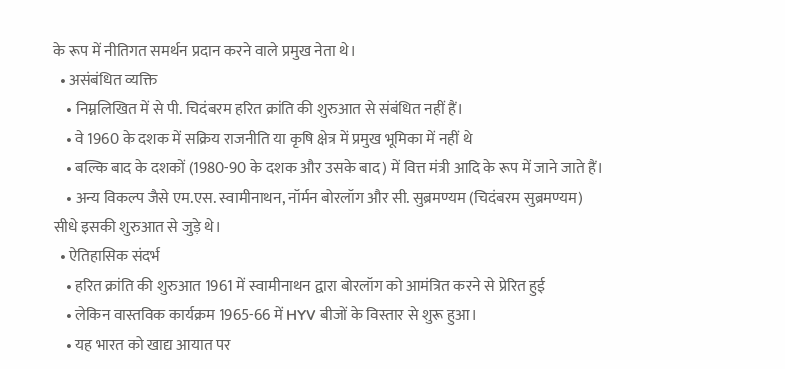के रूप में नीतिगत समर्थन प्रदान करने वाले प्रमुख नेता थे।
  • असंबंधित व्यक्ति
    • निम्नलिखित में से पी. चिदंबरम हरित क्रांति की शुरुआत से संबंधित नहीं हैं।
    • वे 1960 के दशक में सक्रिय राजनीति या कृषि क्षेत्र में प्रमुख भूमिका में नहीं थे
    • बल्कि बाद के दशकों (1980-90 के दशक और उसके बाद) में वित्त मंत्री आदि के रूप में जाने जाते हैं।
    • अन्य विकल्प जैसे एम.एस. स्वामीनाथन, नॉर्मन बोरलॉग और सी. सुब्रमण्यम (चिदंबरम सुब्रमण्यम) सीधे इसकी शुरुआत से जुड़े थे।
  • ऐतिहासिक संदर्भ
    • हरित क्रांति की शुरुआत 1961 में स्वामीनाथन द्वारा बोरलॉग को आमंत्रित करने से प्रेरित हुई
    • लेकिन वास्तविक कार्यक्रम 1965-66 में HYV बीजों के विस्तार से शुरू हुआ।
    • यह भारत को खाद्य आयात पर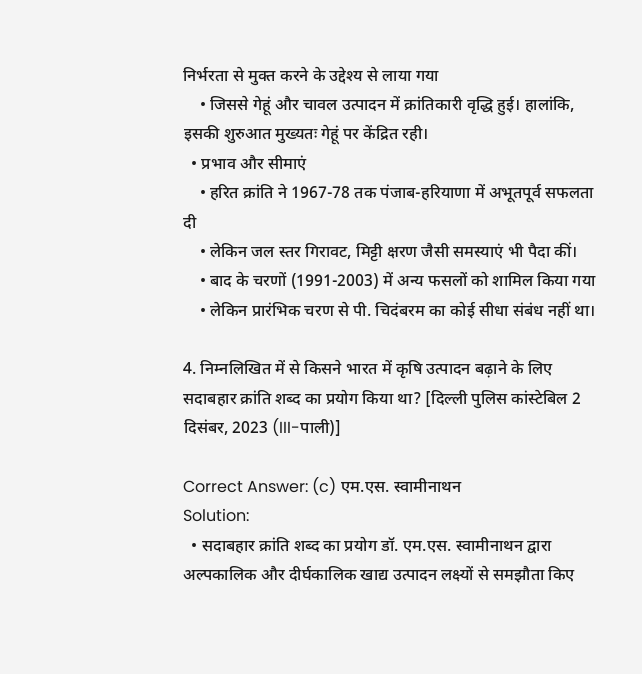निर्भरता से मुक्त करने के उद्देश्य से लाया गया
    • जिससे गेहूं और चावल उत्पादन में क्रांतिकारी वृद्धि हुई। हालांकि, इसकी शुरुआत मुख्यतः गेहूं पर केंद्रित रही।
  • प्रभाव और सीमाएं
    • हरित क्रांति ने 1967-78 तक पंजाब-हरियाणा में अभूतपूर्व सफलता दी
    • लेकिन जल स्तर गिरावट, मिट्टी क्षरण जैसी समस्याएं भी पैदा कीं।
    • बाद के चरणों (1991-2003) में अन्य फसलों को शामिल किया गया
    • लेकिन प्रारंभिक चरण से पी. चिदंबरम का कोई सीधा संबंध नहीं था।

4. निम्नलिखित में से किसने भारत में कृषि उत्पादन बढ़ाने के लिए सदाबहार क्रांति शब्द का प्रयोग किया था? [दिल्ली पुलिस कांस्टेबिल 2 दिसंबर, 2023 (III-पाली)]

Correct Answer: (c) एम.एस. स्वामीनाथन
Solution:
  • सदाबहार क्रांति शब्द का प्रयोग डॉ. एम.एस. स्वामीनाथन द्वारा अल्पकालिक और दीर्घकालिक खाद्य उत्पादन लक्ष्यों से समझौता किए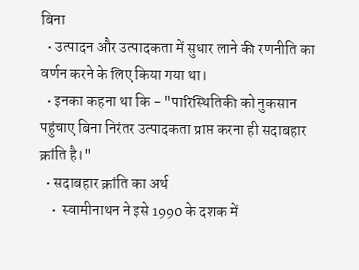बिना
  • उत्पादन और उत्पादकता में सुधार लाने की रणनीति का वर्णन करने के लिए किया गया था।
  • इनका कहना था कि - "पारिस्थितिकी को नुकसान पहुंचाए बिना निरंतर उत्पादकता प्राप्त करना ही सदाबहार क्रांति है।"
  • सदाबहार क्रांति का अर्थ
    •  स्वामीनाथन ने इसे 1990 के दशक में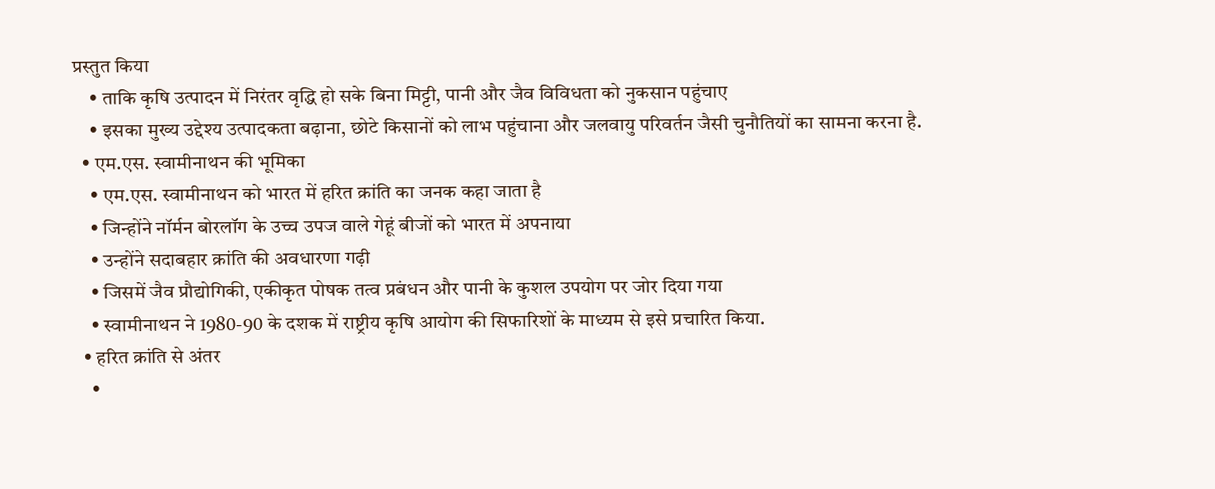प्रस्तुत किया
    • ताकि कृषि उत्पादन में निरंतर वृद्धि हो सके बिना मिट्टी, पानी और जैव विविधता को नुकसान पहुंचाए
    • इसका मुख्य उद्देश्य उत्पादकता बढ़ाना, छोटे किसानों को लाभ पहुंचाना और जलवायु परिवर्तन जैसी चुनौतियों का सामना करना है.
  • एम.एस. स्वामीनाथन की भूमिका
    • एम.एस. स्वामीनाथन को भारत में हरित क्रांति का जनक कहा जाता है
    • जिन्होंने नॉर्मन बोरलॉग के उच्च उपज वाले गेहूं बीजों को भारत में अपनाया
    • उन्होंने सदाबहार क्रांति की अवधारणा गढ़ी
    • जिसमें जैव प्रौद्योगिकी, एकीकृत पोषक तत्व प्रबंधन और पानी के कुशल उपयोग पर जोर दिया गया
    • स्वामीनाथन ने 1980-90 के दशक में राष्ट्रीय कृषि आयोग की सिफारिशों के माध्यम से इसे प्रचारित किया.
  • हरित क्रांति से अंतर
    •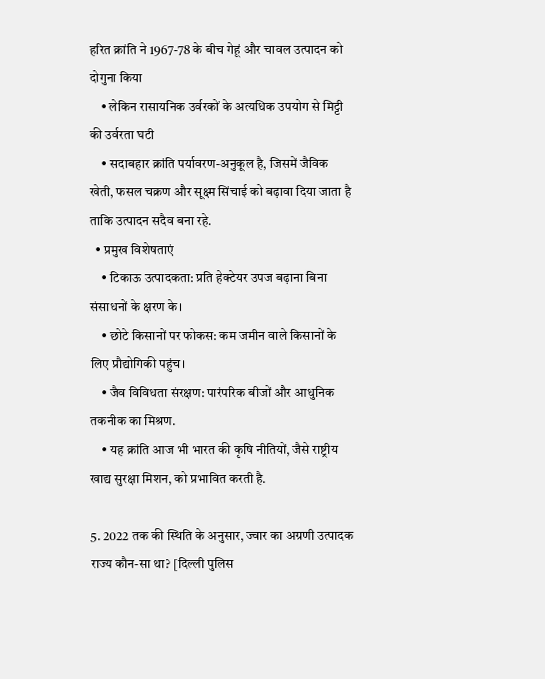हरित क्रांति ने 1967-78 के बीच गेहूं और चावल उत्पादन को दोगुना किया
    • लेकिन रासायनिक उर्वरकों के अत्यधिक उपयोग से मिट्टी की उर्वरता घटी
    • सदाबहार क्रांति पर्यावरण-अनुकूल है, जिसमें जैविक खेती, फसल चक्रण और सूक्ष्म सिंचाई को बढ़ावा दिया जाता है ताकि उत्पादन सदैव बना रहे.
  • प्रमुख विशेषताएं
    • टिकाऊ उत्पादकता: प्रति हेक्टेयर उपज बढ़ाना बिना संसाधनों के क्षरण के।
    • छोटे किसानों पर फोकस: कम जमीन वाले किसानों के लिए प्रौद्योगिकी पहुंच।
    • जैव विविधता संरक्षण: पारंपरिक बीजों और आधुनिक तकनीक का मिश्रण.
    • यह क्रांति आज भी भारत की कृषि नीतियों, जैसे राष्ट्रीय खाद्य सुरक्षा मिशन, को प्रभावित करती है.

5. 2022 तक की स्थिति के अनुसार, ज्वार का अग्रणी उत्पादक राज्य कौन-सा था? [दिल्ली पुलिस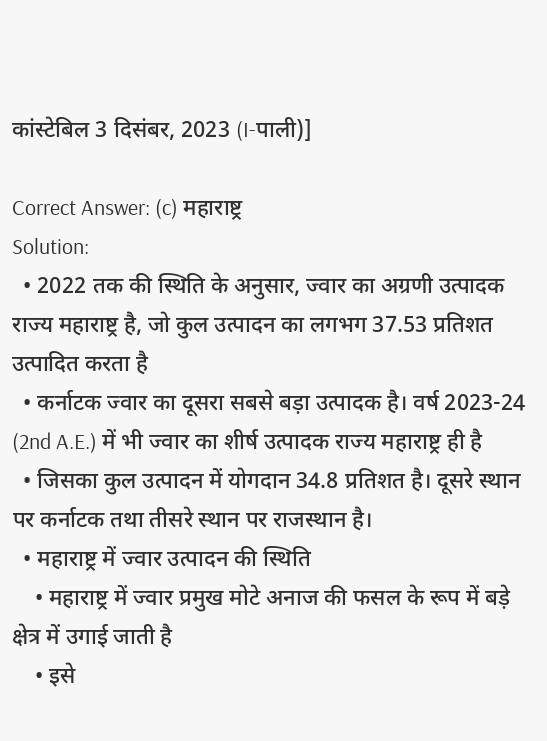कांस्टेबिल 3 दिसंबर, 2023 (I-पाली)]

Correct Answer: (c) महाराष्ट्र
Solution:
  • 2022 तक की स्थिति के अनुसार, ज्वार का अग्रणी उत्पादक राज्य महाराष्ट्र है, जो कुल उत्पादन का लगभग 37.53 प्रतिशत उत्पादित करता है
  • कर्नाटक ज्वार का दूसरा सबसे बड़ा उत्पादक है। वर्ष 2023-24 (2nd A.E.) में भी ज्वार का शीर्ष उत्पादक राज्य महाराष्ट्र ही है
  • जिसका कुल उत्पादन में योगदान 34.8 प्रतिशत है। दूसरे स्थान पर कर्नाटक तथा तीसरे स्थान पर राजस्थान है।
  • महाराष्ट्र में ज्वार उत्पादन की स्थिति
    • महाराष्ट्र में ज्वार प्रमुख मोटे अनाज की फसल के रूप में बड़े क्षेत्र में उगाई जाती है
    • इसे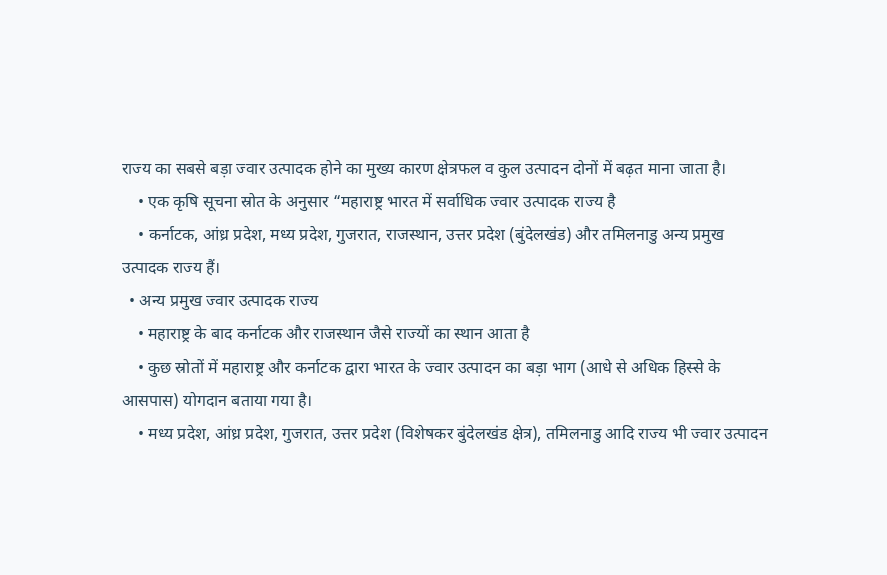राज्य का सबसे बड़ा ज्वार उत्पादक होने का मुख्य कारण क्षेत्रफल व कुल उत्पादन दोनों में बढ़त माना जाता है।
    • एक कृषि सूचना स्रोत के अनुसार “महाराष्ट्र भारत में सर्वाधिक ज्वार उत्पादक राज्य है
    • कर्नाटक, आंध्र प्रदेश, मध्य प्रदेश, गुजरात, राजस्थान, उत्तर प्रदेश (बुंदेलखंड) और तमिलनाडु अन्य प्रमुख उत्पादक राज्य हैं।
  • अन्य प्रमुख ज्वार उत्पादक राज्य
    • महाराष्ट्र के बाद कर्नाटक और राजस्थान जैसे राज्यों का स्थान आता है
    • कुछ स्रोतों में महाराष्ट्र और कर्नाटक द्वारा भारत के ज्वार उत्पादन का बड़ा भाग (आधे से अधिक हिस्से के आसपास) योगदान बताया गया है।
    • मध्य प्रदेश, आंध्र प्रदेश, गुजरात, उत्तर प्रदेश (विशेषकर बुंदेलखंड क्षेत्र), तमिलनाडु आदि राज्य भी ज्वार उत्पादन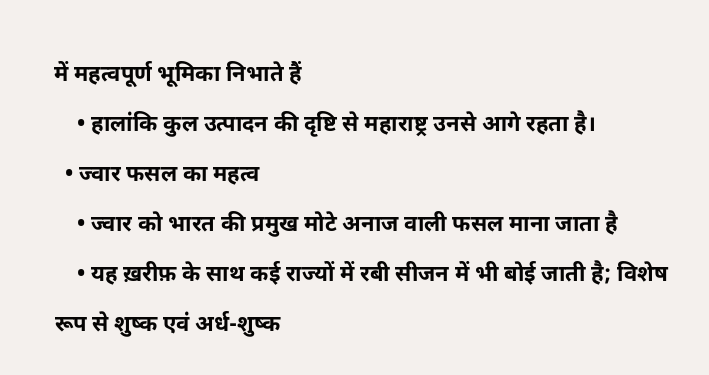में महत्वपूर्ण भूमिका निभाते हैं
    • हालांकि कुल उत्पादन की दृष्टि से महाराष्ट्र उनसे आगे रहता है।
  • ज्वार फसल का महत्व
    • ज्वार को भारत की प्रमुख मोटे अनाज वाली फसल माना जाता है
    • यह ख़रीफ़ के साथ कई राज्यों में रबी सीजन में भी बोई जाती है; विशेष रूप से शुष्क एवं अर्ध-शुष्क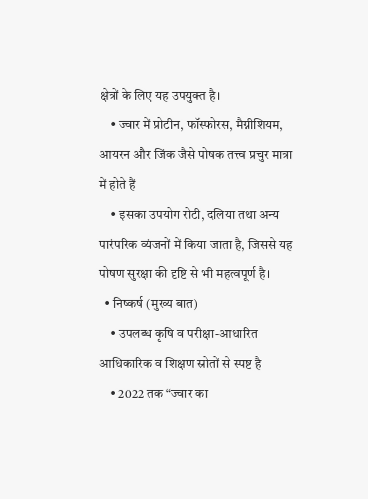क्षेत्रों के लिए यह उपयुक्त है।
    • ज्वार में प्रोटीन, फॉस्फोरस, मैग्नीशियम, आयरन और जिंक जैसे पोषक तत्त्व प्रचुर मात्रा में होते हैं
    • इसका उपयोग रोटी, दलिया तथा अन्य पारंपरिक व्यंजनों में किया जाता है, जिससे यह पोषण सुरक्षा की दृष्टि से भी महत्वपूर्ण है।
  • निष्कर्ष (मुख्य बात)
    • उपलब्ध कृषि व परीक्षा-आधारित आधिकारिक व शिक्षण स्रोतों से स्पष्ट है
    • 2022 तक “ज्वार का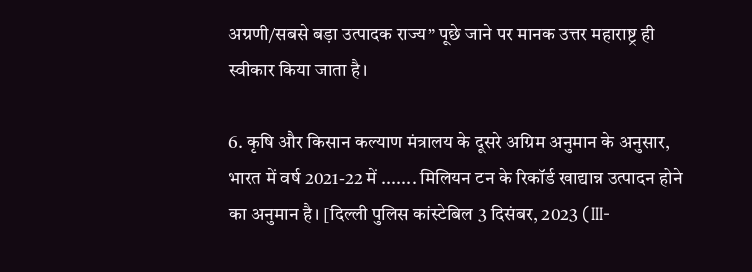अग्रणी/सबसे बड़ा उत्पादक राज्य” पूछे जाने पर मानक उत्तर महाराष्ट्र ही स्वीकार किया जाता है।

6. कृषि और किसान कल्याण मंत्रालय के दूसरे अग्रिम अनुमान के अनुसार, भारत में वर्ष 2021-22 में ....... मिलियन टन के रिकॉर्ड खाद्यान्न उत्पादन होने का अनुमान है। [दिल्ली पुलिस कांस्टेबिल 3 दिसंबर, 2023 (III-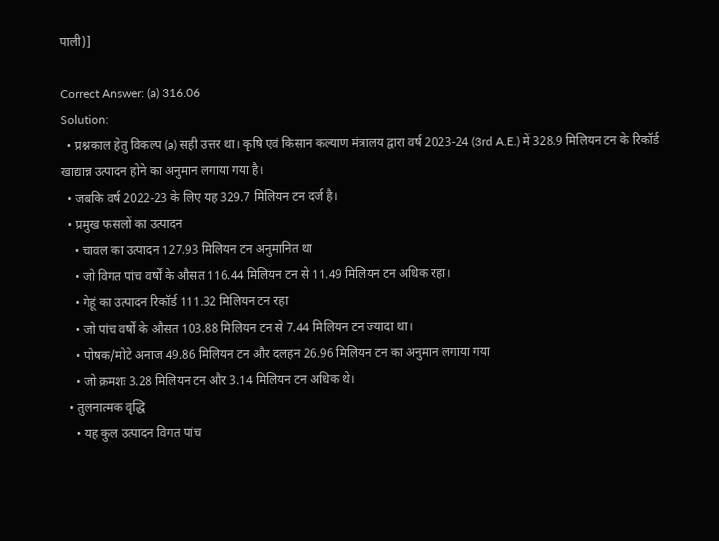पाली)]

Correct Answer: (a) 316.06
Solution:
  • प्रश्नकाल हेतु विकल्प (a) सही उत्तर था। कृषि एवं किसान कल्याण मंत्रालय द्वारा वर्ष 2023-24 (3rd A.E.) में 328.9 मिलियन टन के रिकॉर्ड खाद्यान्न उत्पादन होने का अनुमान लगाया गया है।
  • जबकि वर्ष 2022-23 के लिए यह 329.7 मिलियन टन दर्ज है।
  • प्रमुख फसलों का उत्पादन
    • चावल का उत्पादन 127.93 मिलियन टन अनुमानित था
    • जो विगत पांच वर्षों के औसत 116.44 मिलियन टन से 11.49 मिलियन टन अधिक रहा।
    • गेहूं का उत्पादन रिकॉर्ड 111.32 मिलियन टन रहा
    • जो पांच वर्षों के औसत 103.88 मिलियन टन से 7.44 मिलियन टन ज्यादा था।
    • पोषक/मोटे अनाज 49.86 मिलियन टन और दलहन 26.96 मिलियन टन का अनुमान लगाया गया
    • जो क्रमशः 3.28 मिलियन टन और 3.14 मिलियन टन अधिक थे।
  • तुलनात्मक वृद्धि
    • यह कुल उत्पादन विगत पांच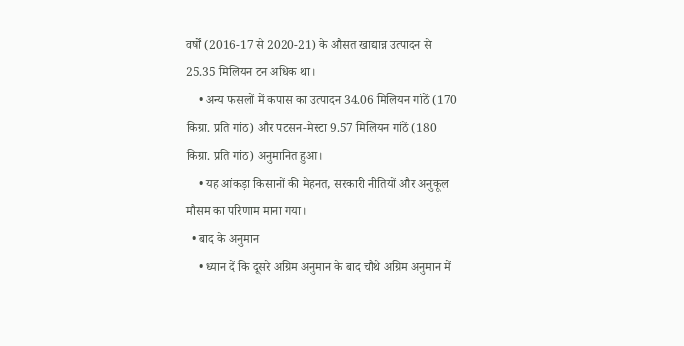वर्षों (2016-17 से 2020-21) के औसत खाद्यान्न उत्पादन से 25.35 मिलियन टन अधिक था।
    • अन्य फसलों में कपास का उत्पादन 34.06 मिलियन गांठें (170 किग्रा. प्रति गांठ) और पटसन-मेस्टा 9.57 मिलियन गांठें (180 किग्रा. प्रति गांठ) अनुमानित हुआ।
    • यह आंकड़ा किसानों की मेहनत, सरकारी नीतियों और अनुकूल मौसम का परिणाम माना गया।
  • बाद के अनुमान
    • ध्यान दें कि दूसरे अग्रिम अनुमान के बाद चौथे अग्रिम अनुमान में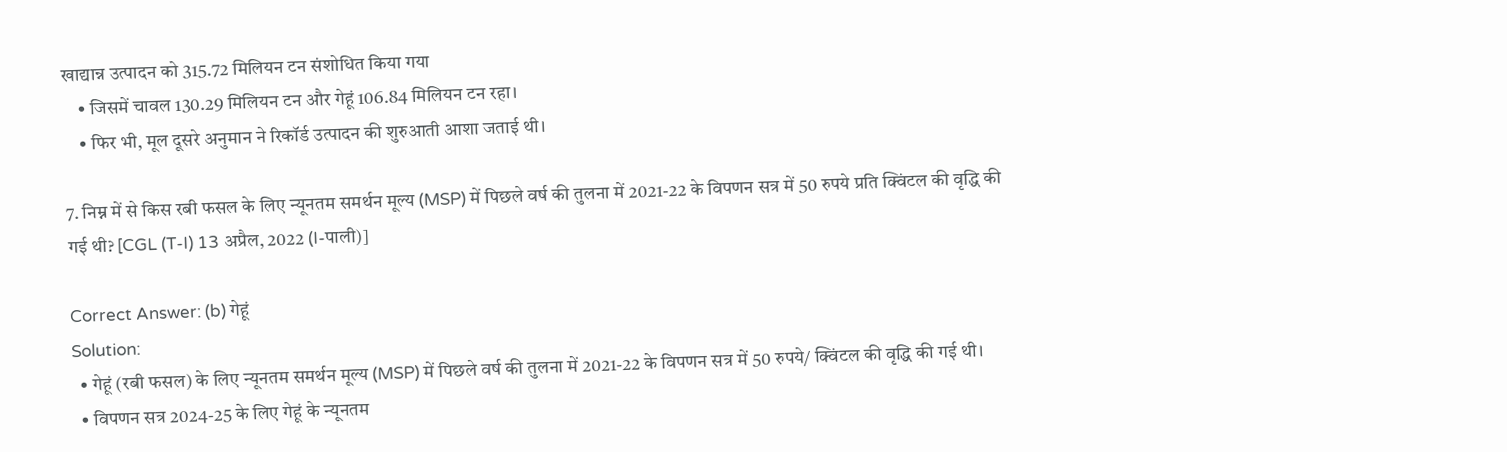खाद्यान्न उत्पादन को 315.72 मिलियन टन संशोधित किया गया
    • जिसमें चावल 130.29 मिलियन टन और गेहूं 106.84 मिलियन टन रहा।
    • फिर भी, मूल दूसरे अनुमान ने रिकॉर्ड उत्पादन की शुरुआती आशा जताई थी।

7. निम्न में से किस रबी फसल के लिए न्यूनतम समर्थन मूल्य (MSP) में पिछले वर्ष की तुलना में 2021-22 के विपणन सत्र में 50 रुपये प्रति क्विंटल की वृद्धि की गई थी? [CGL (T-I) 13 अप्रैल, 2022 (I-पाली)]

Correct Answer: (b) गेहूं
Solution:
  • गेहूं (रबी फसल) के लिए न्यूनतम समर्थन मूल्य (MSP) में पिछले वर्ष की तुलना में 2021-22 के विपणन सत्र में 50 रुपये/ क्विंटल की वृद्धि की गई थी।
  • विपणन सत्र 2024-25 के लिए गेहूं के न्यूनतम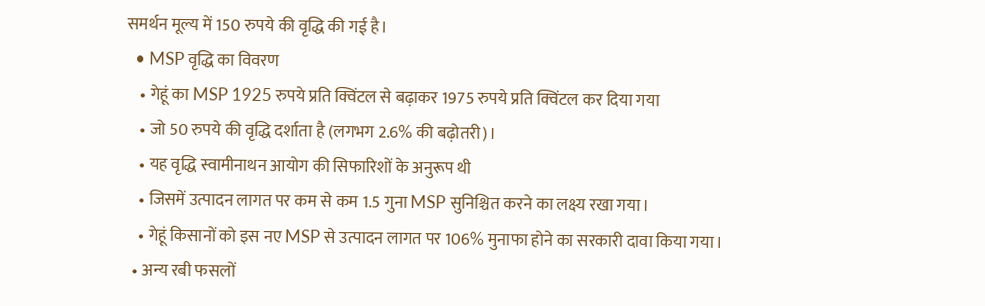समर्थन मूल्य में 150 रुपये की वृद्धि की गई है।
  • MSP वृद्धि का विवरण
    • गेहूं का MSP 1925 रुपये प्रति क्विंटल से बढ़ाकर 1975 रुपये प्रति क्विंटल कर दिया गया
    • जो 50 रुपये की वृद्धि दर्शाता है (लगभग 2.6% की बढ़ोतरी)।
    • यह वृद्धि स्वामीनाथन आयोग की सिफारिशों के अनुरूप थी
    • जिसमें उत्पादन लागत पर कम से कम 1.5 गुना MSP सुनिश्चित करने का लक्ष्य रखा गया।
    • गेहूं किसानों को इस नए MSP से उत्पादन लागत पर 106% मुनाफा होने का सरकारी दावा किया गया।
  • अन्य रबी फसलों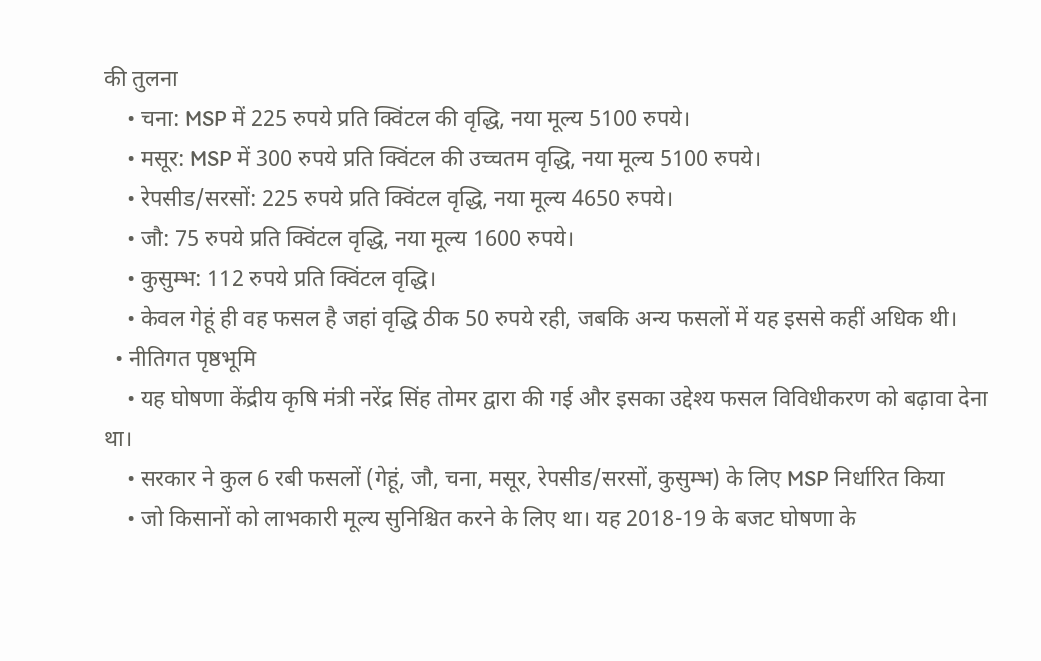की तुलना
    • चना: MSP में 225 रुपये प्रति क्विंटल की वृद्धि, नया मूल्य 5100 रुपये।
    • मसूर: MSP में 300 रुपये प्रति क्विंटल की उच्चतम वृद्धि, नया मूल्य 5100 रुपये।
    • रेपसीड/सरसों: 225 रुपये प्रति क्विंटल वृद्धि, नया मूल्य 4650 रुपये।
    • जौ: 75 रुपये प्रति क्विंटल वृद्धि, नया मूल्य 1600 रुपये।
    • कुसुम्भ: 112 रुपये प्रति क्विंटल वृद्धि।
    • केवल गेहूं ही वह फसल है जहां वृद्धि ठीक 50 रुपये रही, जबकि अन्य फसलों में यह इससे कहीं अधिक थी।
  • नीतिगत पृष्ठभूमि
    • यह घोषणा केंद्रीय कृषि मंत्री नरेंद्र सिंह तोमर द्वारा की गई और इसका उद्देश्य फसल विविधीकरण को बढ़ावा देना था।
    • सरकार ने कुल 6 रबी फसलों (गेहूं, जौ, चना, मसूर, रेपसीड/सरसों, कुसुम्भ) के लिए MSP निर्धारित किया
    • जो किसानों को लाभकारी मूल्य सुनिश्चित करने के लिए था। यह 2018-19 के बजट घोषणा के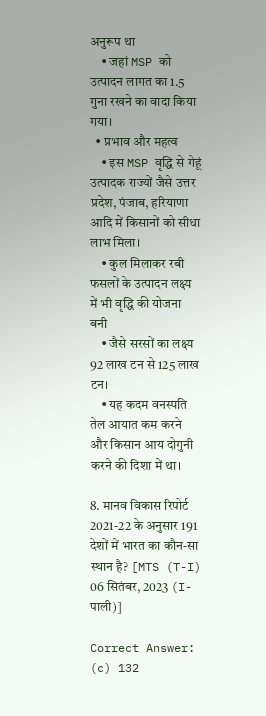अनुरूप था
    • जहां MSP को उत्पादन लागत का 1.5 गुना रखने का वादा किया गया।
  • प्रभाव और महत्व
    • इस MSP वृद्धि से गेहूं उत्पादक राज्यों जैसे उत्तर प्रदेश, पंजाब, हरियाणा आदि में किसानों को सीधा लाभ मिला।
    • कुल मिलाकर रबी फसलों के उत्पादन लक्ष्य में भी वृद्धि की योजना बनी
    • जैसे सरसों का लक्ष्य 92 लाख टन से 125 लाख टन।
    • यह कदम वनस्पति तेल आयात कम करने और किसान आय दोगुनी करने की दिशा में था।

8. मानव विकास रिपोर्ट 2021-22 के अनुसार 191 देशों में भारत का कौन-सा स्थान है? [MTS (T-I) 06 सितंबर, 2023 (I-पाली)]

Correct Answer: (c) 132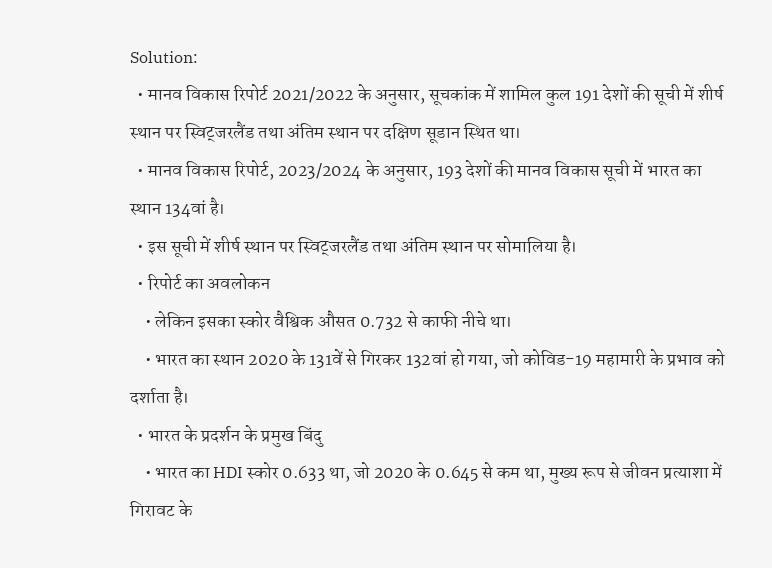Solution:
  • मानव विकास रिपोर्ट 2021/2022 के अनुसार, सूचकांक में शामिल कुल 191 देशों की सूची में शीर्ष स्थान पर स्विट्जरलैंड तथा अंतिम स्थान पर दक्षिण सूडान स्थित था।
  • मानव विकास रिपोर्ट, 2023/2024 के अनुसार, 193 देशों की मानव विकास सूची में भारत का स्थान 134वां है।
  • इस सूची में शीर्ष स्थान पर स्विट्जरलैंड तथा अंतिम स्थान पर सोमालिया है।
  • रिपोर्ट का अवलोकन
    • लेकिन इसका स्कोर वैश्विक औसत 0.732 से काफी नीचे था।
    • भारत का स्थान 2020 के 131वें से गिरकर 132वां हो गया, जो कोविड-19 महामारी के प्रभाव को दर्शाता है।
  • भारत के प्रदर्शन के प्रमुख बिंदु
    • भारत का HDI स्कोर 0.633 था, जो 2020 के 0.645 से कम था, मुख्य रूप से जीवन प्रत्याशा में गिरावट के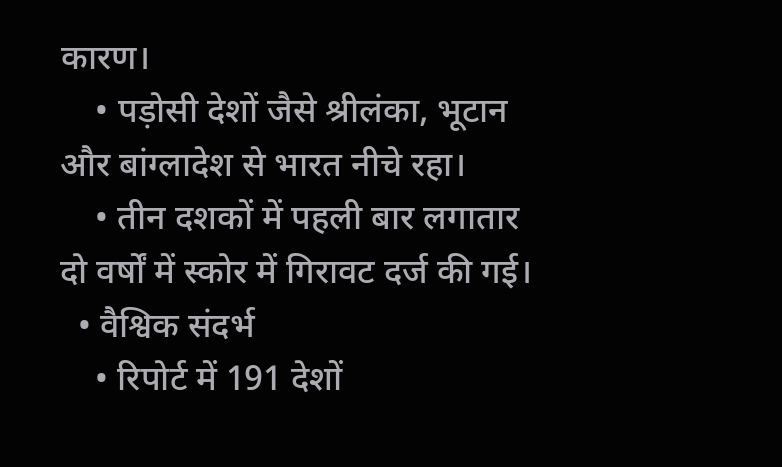कारण।
    • पड़ोसी देशों जैसे श्रीलंका, भूटान और बांग्लादेश से भारत नीचे रहा।
    • तीन दशकों में पहली बार लगातार दो वर्षों में स्कोर में गिरावट दर्ज की गई।
  • वैश्विक संदर्भ
    • रिपोर्ट में 191 देशों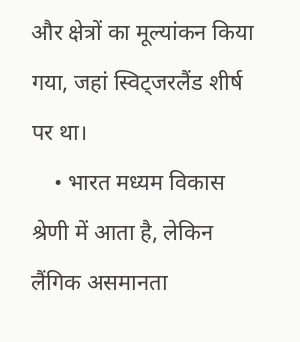और क्षेत्रों का मूल्यांकन किया गया, जहां स्विट्जरलैंड शीर्ष पर था।
    • भारत मध्यम विकास श्रेणी में आता है, लेकिन लैंगिक असमानता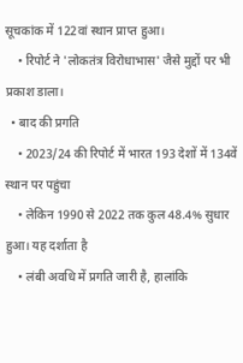सूचकांक में 122वां स्थान प्राप्त हुआ।
    • रिपोर्ट ने 'लोकतंत्र विरोधाभास' जैसे मुद्दों पर भी प्रकाश डाला।
  • बाद की प्रगति
    • 2023/24 की रिपोर्ट में भारत 193 देशों में 134वें स्थान पर पहुंचा
    • लेकिन 1990 से 2022 तक कुल 48.4% सुधार हुआ। यह दर्शाता है
    • लंबी अवधि में प्रगति जारी है, हालांकि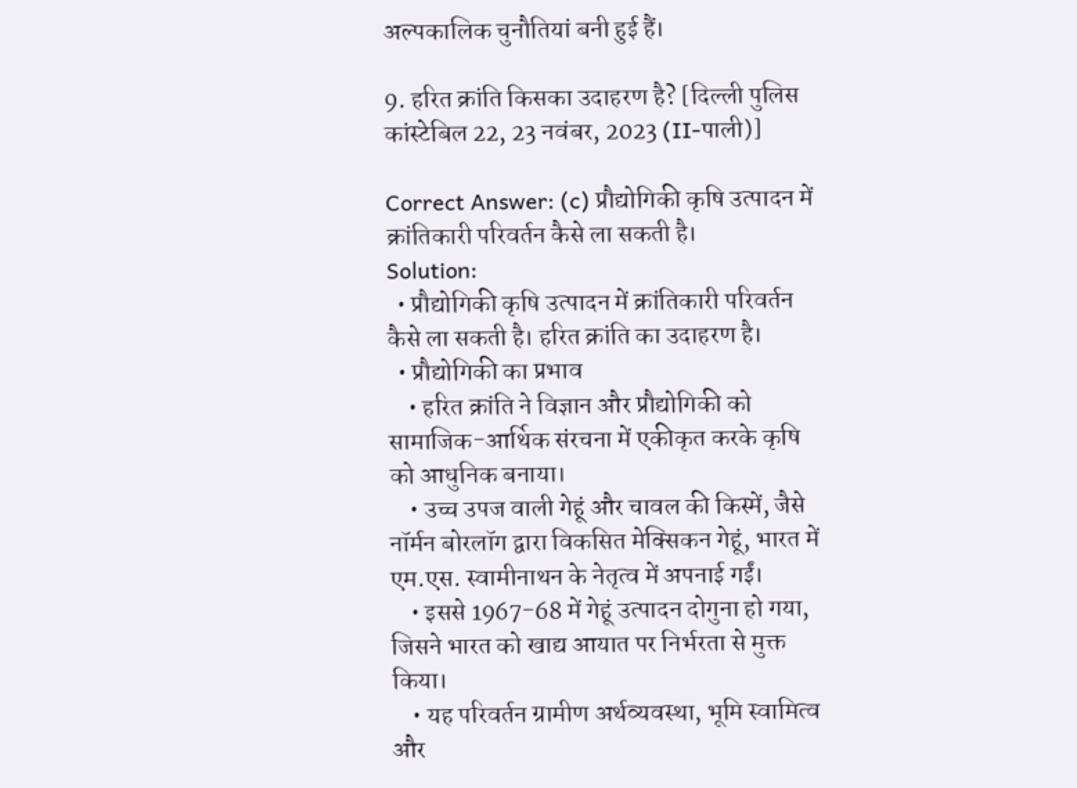अल्पकालिक चुनौतियां बनी हुई हैं।

9. हरित क्रांति किसका उदाहरण है? [दिल्ली पुलिस कांस्टेबिल 22, 23 नवंबर, 2023 (II-पाली)]

Correct Answer: (c) प्रौद्योगिकी कृषि उत्पादन में क्रांतिकारी परिवर्तन कैसे ला सकती है।
Solution:
  • प्रौद्योगिकी कृषि उत्पादन में क्रांतिकारी परिवर्तन कैसे ला सकती है। हरित क्रांति का उदाहरण है।
  • प्रौद्योगिकी का प्रभाव
    • हरित क्रांति ने विज्ञान और प्रौद्योगिकी को सामाजिक-आर्थिक संरचना में एकीकृत करके कृषि को आधुनिक बनाया।
    • उच्च उपज वाली गेहूं और चावल की किस्में, जैसे नॉर्मन बोरलॉग द्वारा विकसित मेक्सिकन गेहूं, भारत में एम.एस. स्वामीनाथन के नेतृत्व में अपनाई गईं।
    • इससे 1967-68 में गेहूं उत्पादन दोगुना हो गया, जिसने भारत को खाद्य आयात पर निर्भरता से मुक्त किया।
    • यह परिवर्तन ग्रामीण अर्थव्यवस्था, भूमि स्वामित्व और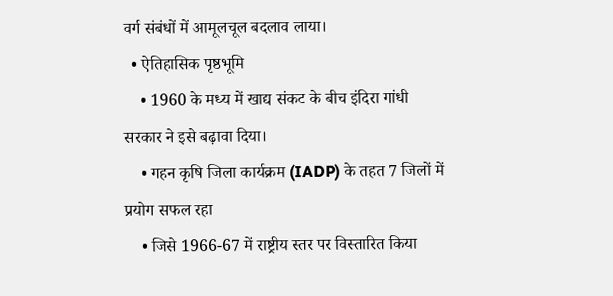वर्ग संबंधों में आमूलचूल बदलाव लाया।
  • ऐतिहासिक पृष्ठभूमि
    • 1960 के मध्य में खाद्य संकट के बीच इंदिरा गांधी सरकार ने इसे बढ़ावा दिया।
    • गहन कृषि जिला कार्यक्रम (IADP) के तहत 7 जिलों में प्रयोग सफल रहा
    • जिसे 1966-67 में राष्ट्रीय स्तर पर विस्तारित किया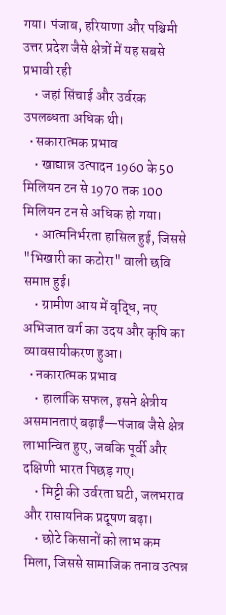गया। पंजाब, हरियाणा और पश्चिमी उत्तर प्रदेश जैसे क्षेत्रों में यह सबसे प्रभावी रही
    • जहां सिंचाई और उर्वरक उपलब्धता अधिक थी।
  • सकारात्मक प्रभाव
    • खाद्यान्न उत्पादन 1960 के 50 मिलियन टन से 1970 तक 100 मिलियन टन से अधिक हो गया।
    • आत्मनिर्भरता हासिल हुई, जिससे "भिखारी का कटोरा" वाली छवि समाप्त हुई।
    • ग्रामीण आय में वृद्धि, नए अभिजात वर्ग का उदय और कृषि का व्यावसायीकरण हुआ।
  • नकारात्मक प्रभाव
    • हालांकि सफल, इसने क्षेत्रीय असमानताएं बढ़ाईं—पंजाब जैसे क्षेत्र लाभान्वित हुए, जबकि पूर्वी और दक्षिणी भारत पिछड़ गए।
    • मिट्टी की उर्वरता घटी, जलभराव और रासायनिक प्रदूषण बढ़ा।
    • छोटे किसानों को लाभ कम मिला, जिससे सामाजिक तनाव उत्पन्न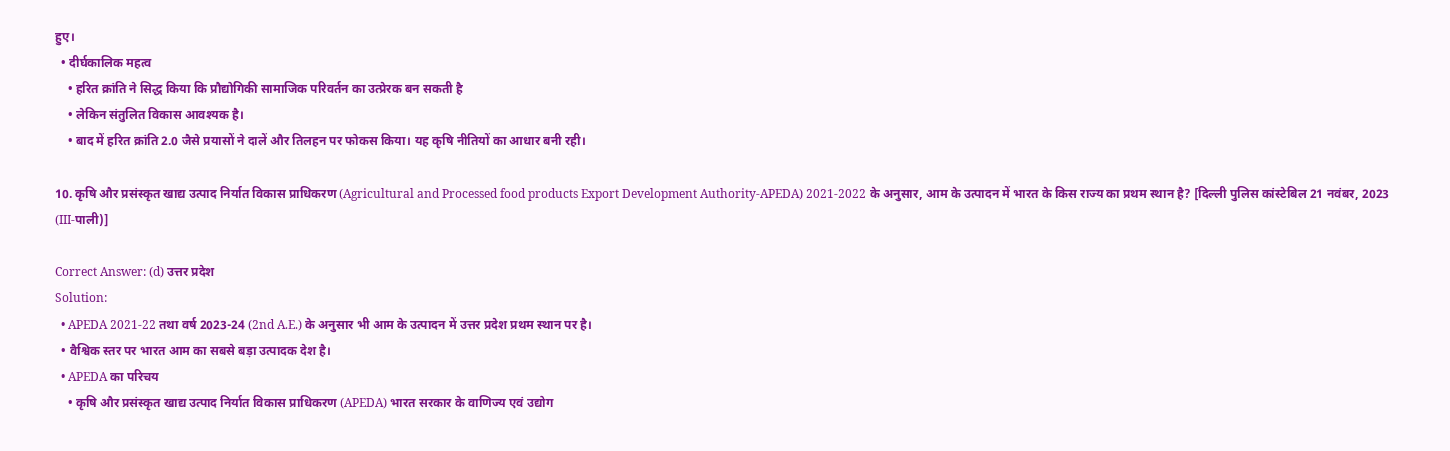हुए।
  • दीर्घकालिक महत्व
    • हरित क्रांति ने सिद्ध किया कि प्रौद्योगिकी सामाजिक परिवर्तन का उत्प्रेरक बन सकती है
    • लेकिन संतुलित विकास आवश्यक है।
    • बाद में हरित क्रांति 2.0 जैसे प्रयासों ने दालें और तिलहन पर फोकस किया। यह कृषि नीतियों का आधार बनी रही।

10. कृषि और प्रसंस्कृत खाद्य उत्पाद निर्यात विकास प्राधिकरण (Agricultural and Processed food products Export Development Authority-APEDA) 2021-2022 के अनुसार, आम के उत्पादन में भारत के किस राज्य का प्रथम स्थान है? [दिल्ली पुलिस कांस्टेबिल 21 नवंबर, 2023 (III-पाली)]

Correct Answer: (d) उत्तर प्रदेश
Solution:
  • APEDA 2021-22 तथा वर्ष 2023-24 (2nd A.E.) के अनुसार भी आम के उत्पादन में उत्तर प्रदेश प्रथम स्थान पर है।
  • वैश्विक स्तर पर भारत आम का सबसे बड़ा उत्पादक देश है।
  • APEDA का परिचय
    • कृषि और प्रसंस्कृत खाद्य उत्पाद निर्यात विकास प्राधिकरण (APEDA) भारत सरकार के वाणिज्य एवं उद्योग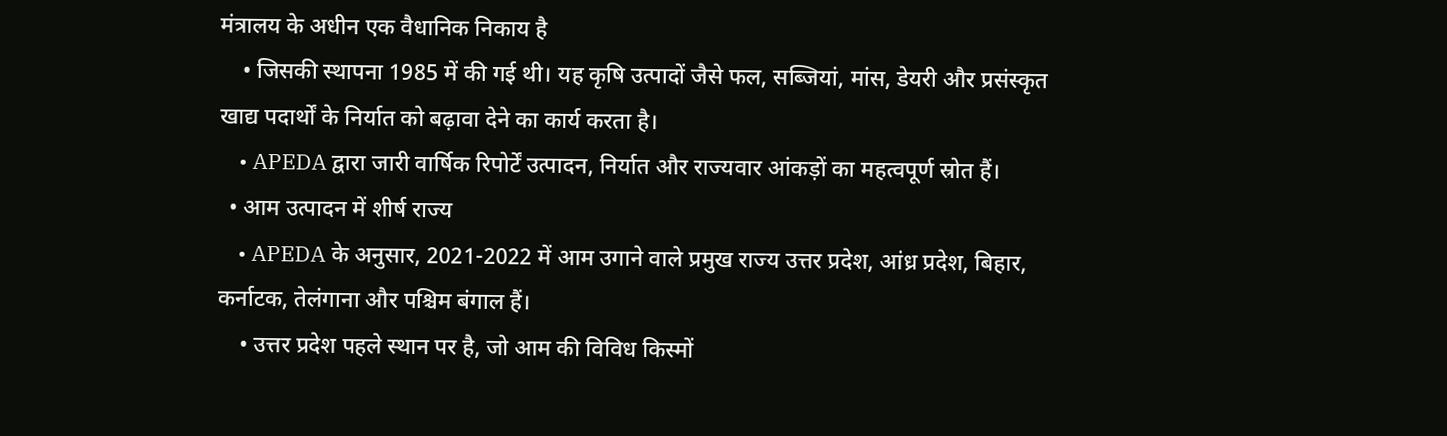मंत्रालय के अधीन एक वैधानिक निकाय है
    • जिसकी स्थापना 1985 में की गई थी। यह कृषि उत्पादों जैसे फल, सब्जियां, मांस, डेयरी और प्रसंस्कृत खाद्य पदार्थों के निर्यात को बढ़ावा देने का कार्य करता है।
    • APEDA द्वारा जारी वार्षिक रिपोर्टें उत्पादन, निर्यात और राज्यवार आंकड़ों का महत्वपूर्ण स्रोत हैं।
  • आम उत्पादन में शीर्ष राज्य
    • APEDA के अनुसार, 2021-2022 में आम उगाने वाले प्रमुख राज्य उत्तर प्रदेश, आंध्र प्रदेश, बिहार, कर्नाटक, तेलंगाना और पश्चिम बंगाल हैं।
    • उत्तर प्रदेश पहले स्थान पर है, जो आम की विविध किस्मों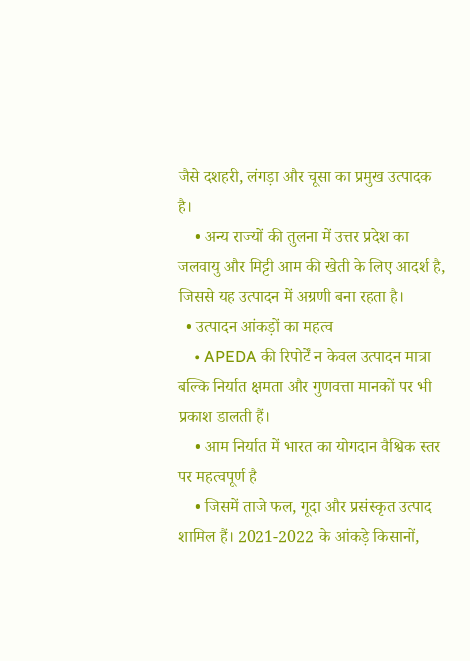जैसे दशहरी, लंगड़ा और चूसा का प्रमुख उत्पादक है।
    • अन्य राज्यों की तुलना में उत्तर प्रदेश का जलवायु और मिट्टी आम की खेती के लिए आदर्श है, जिससे यह उत्पादन में अग्रणी बना रहता है।
  • उत्पादन आंकड़ों का महत्व
    • APEDA की रिपोर्टें न केवल उत्पादन मात्रा बल्कि निर्यात क्षमता और गुणवत्ता मानकों पर भी प्रकाश डालती हैं।
    • आम निर्यात में भारत का योगदान वैश्विक स्तर पर महत्वपूर्ण है
    • जिसमें ताजे फल, गूदा और प्रसंस्कृत उत्पाद शामिल हैं। 2021-2022 के आंकड़े किसानों,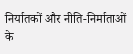निर्यातकों और नीति-निर्माताओं के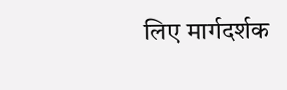लिए मार्गदर्शक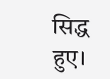सिद्ध हुए।